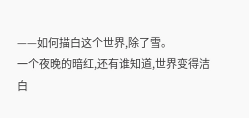——如何描白这个世界,除了雪。
一个夜晚的暗红,还有谁知道,世界变得洁白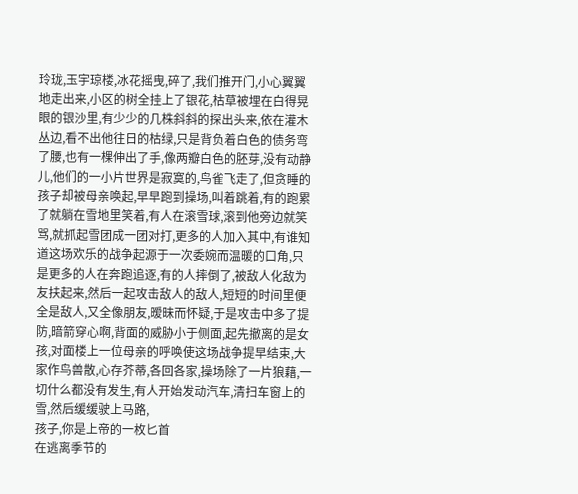玲珑,玉宇琼楼,冰花摇曳,碎了,我们推开门,小心翼翼地走出来,小区的树全挂上了银花,枯草被埋在白得晃眼的银沙里,有少少的几株斜斜的探出头来,依在灌木丛边,看不出他往日的枯绿,只是背负着白色的债务弯了腰,也有一棵伸出了手,像两瓣白色的胚芽,没有动静儿,他们的一小片世界是寂寞的,鸟雀飞走了,但贪睡的孩子却被母亲唤起,早早跑到操场,叫着跳着,有的跑累了就躺在雪地里笑着,有人在滚雪球,滚到他旁边就笑骂,就抓起雪团成一团对打,更多的人加入其中,有谁知道这场欢乐的战争起源于一次委婉而温暖的口角,只是更多的人在奔跑追逐,有的人摔倒了,被敌人化敌为友扶起来,然后一起攻击敌人的敌人,短短的时间里便全是敌人,又全像朋友,暧昧而怀疑,于是攻击中多了提防,暗箭穿心啊,背面的威胁小于侧面,起先撤离的是女孩,对面楼上一位母亲的呼唤使这场战争提早结束,大家作鸟兽散,心存芥蒂,各回各家,操场除了一片狼藉,一切什么都没有发生,有人开始发动汽车,清扫车窗上的雪,然后缓缓驶上马路,
孩子,你是上帝的一枚匕首
在逃离季节的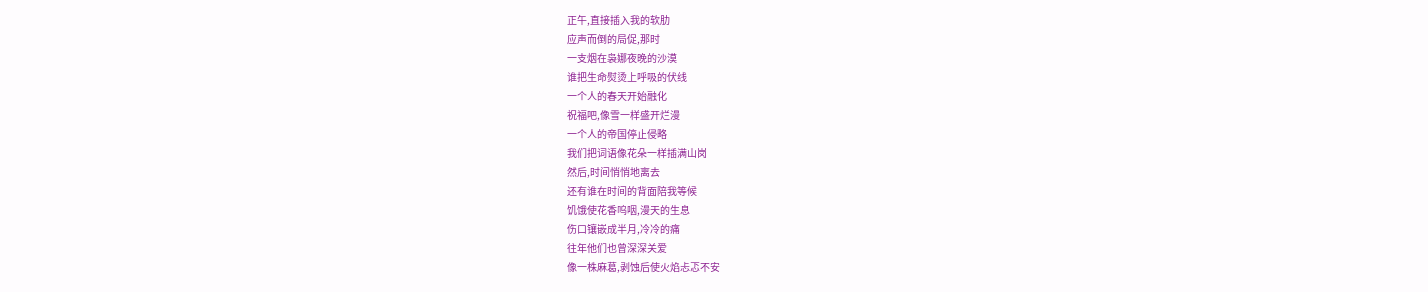正午,直接插入我的软肋
应声而倒的局促,那时
一支烟在袅娜夜晚的沙漠
谁把生命熨烫上呼吸的伏线
一个人的春天开始融化
祝福吧,像雪一样盛开烂漫
一个人的帝国停止侵略
我们把词语像花朵一样插满山岗
然后,时间悄悄地离去
还有谁在时间的背面陪我等候
饥饿使花香呜咽,漫天的生息
伤口镶嵌成半月,冷冷的痛
往年他们也曾深深关爱
像一株麻葛,剥蚀后使火焰忐忑不安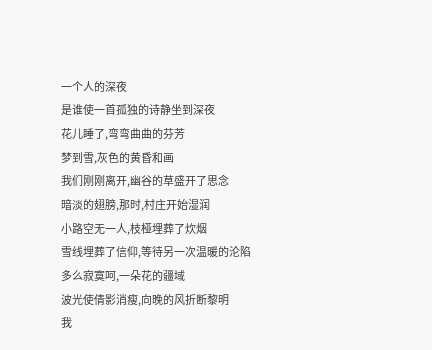一个人的深夜
是谁使一首孤独的诗静坐到深夜
花儿睡了,弯弯曲曲的芬芳
梦到雪,灰色的黄昏和画
我们刚刚离开,幽谷的草盛开了思念
暗淡的翅膀,那时,村庄开始湿润
小路空无一人,枝桠埋葬了炊烟
雪线埋葬了信仰,等待另一次温暖的沦陷
多么寂寞呵,一朵花的疆域
波光使倩影消瘦,向晚的风折断黎明
我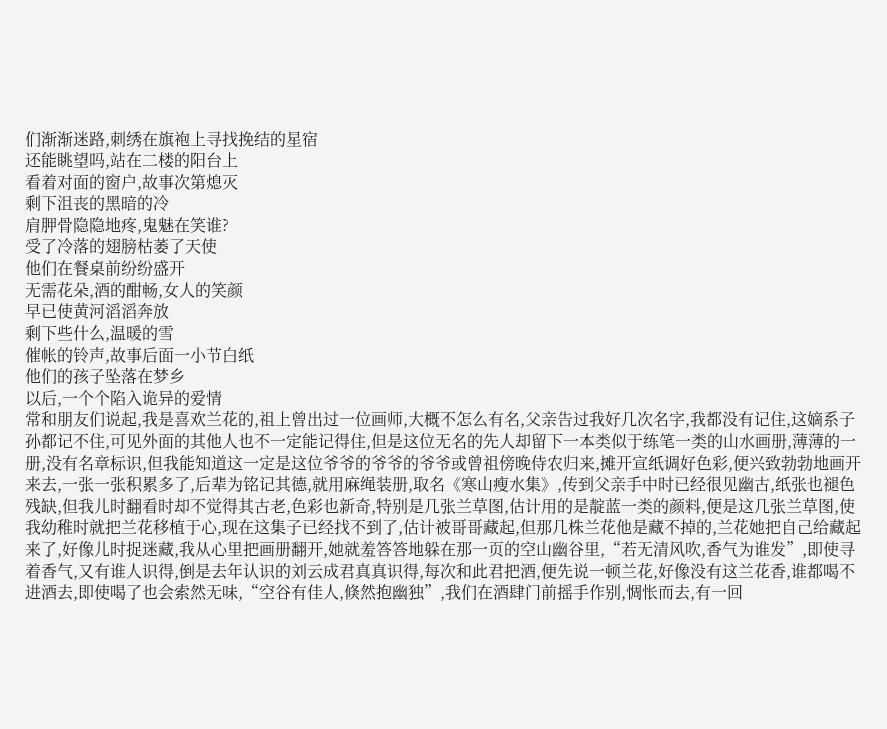们渐渐迷路,刺绣在旗袍上寻找挽结的星宿
还能眺望吗,站在二楼的阳台上
看着对面的窗户,故事次第熄灭
剩下沮丧的黑暗的冷
肩胛骨隐隐地疼,鬼魅在笑谁?
受了冷落的翅膀枯萎了天使
他们在餐桌前纷纷盛开
无需花朵,酒的酣畅,女人的笑颜
早已使黄河滔滔奔放
剩下些什么,温暖的雪
催帐的铃声,故事后面一小节白纸
他们的孩子坠落在梦乡
以后,一个个陷入诡异的爱情
常和朋友们说起,我是喜欢兰花的,祖上曾出过一位画师,大概不怎么有名,父亲告过我好几次名字,我都没有记住,这嫡系子孙都记不住,可见外面的其他人也不一定能记得住,但是这位无名的先人却留下一本类似于练笔一类的山水画册,薄薄的一册,没有名章标识,但我能知道这一定是这位爷爷的爷爷的爷爷或曾祖傍晚侍农归来,摊开宣纸调好色彩,便兴致勃勃地画开来去,一张一张积累多了,后辈为铭记其德,就用麻绳装册,取名《寒山瘦水集》,传到父亲手中时已经很见幽古,纸张也褪色残缺,但我儿时翻看时却不觉得其古老,色彩也新奇,特别是几张兰草图,估计用的是靛蓝一类的颜料,便是这几张兰草图,使我幼稚时就把兰花移植于心,现在这集子已经找不到了,估计被哥哥藏起,但那几株兰花他是藏不掉的,兰花她把自己给藏起来了,好像儿时捉迷藏,我从心里把画册翻开,她就羞答答地躲在那一页的空山幽谷里,“若无清风吹,香气为谁发”,即使寻着香气,又有谁人识得,倒是去年认识的刘云成君真真识得,每次和此君把酒,便先说一顿兰花,好像没有这兰花香,谁都喝不进酒去,即使喝了也会索然无味,“空谷有佳人,倏然抱幽独”,我们在酒肆门前摇手作别,惆怅而去,有一回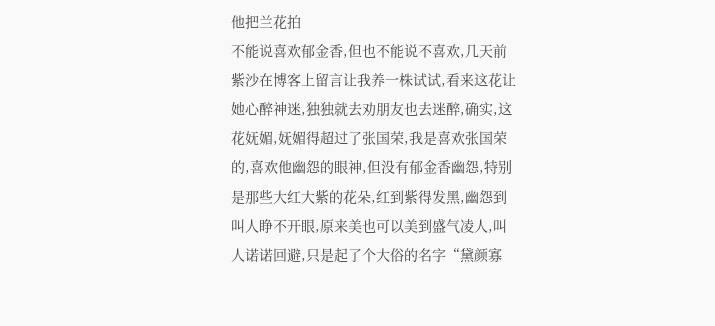他把兰花拍
不能说喜欢郁金香,但也不能说不喜欢,几天前紫沙在博客上留言让我养一株试试,看来这花让她心醉神迷,独独就去劝朋友也去迷醉,确实,这花妩媚,妩媚得超过了张国荣,我是喜欢张国荣的,喜欢他幽怨的眼神,但没有郁金香幽怨,特别是那些大红大紫的花朵,红到紫得发黑,幽怨到叫人睁不开眼,原来美也可以美到盛气凌人,叫人诺诺回避,只是起了个大俗的名字“黛颜寡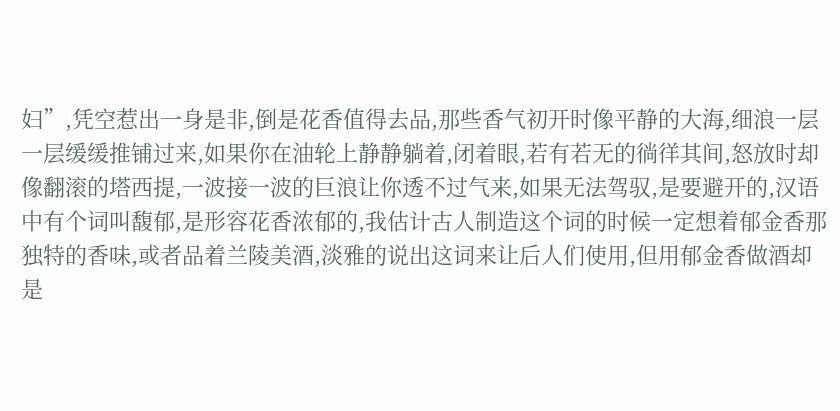妇”,凭空惹出一身是非,倒是花香值得去品,那些香气初开时像平静的大海,细浪一层一层缓缓推铺过来,如果你在油轮上静静躺着,闭着眼,若有若无的徜徉其间,怒放时却像翻滚的塔西提,一波接一波的巨浪让你透不过气来,如果无法驾驭,是要避开的,汉语中有个词叫馥郁,是形容花香浓郁的,我估计古人制造这个词的时候一定想着郁金香那独特的香味,或者品着兰陵美酒,淡雅的说出这词来让后人们使用,但用郁金香做酒却是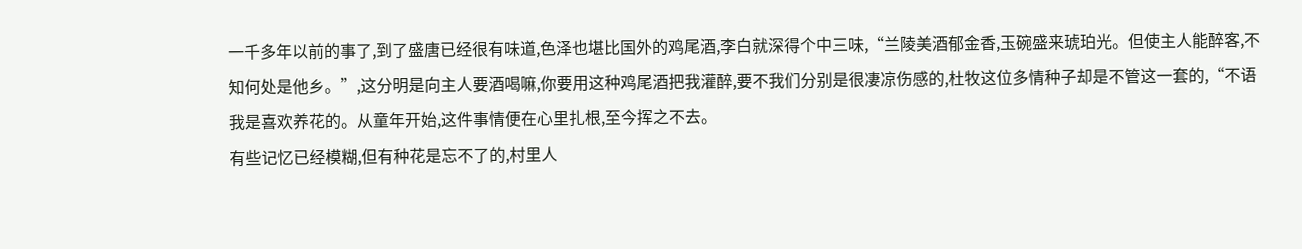一千多年以前的事了,到了盛唐已经很有味道,色泽也堪比国外的鸡尾酒,李白就深得个中三味,“兰陵美酒郁金香,玉碗盛来琥珀光。但使主人能醉客,不知何处是他乡。”,这分明是向主人要酒喝嘛,你要用这种鸡尾酒把我灌醉,要不我们分别是很凄凉伤感的,杜牧这位多情种子却是不管这一套的,“不语
我是喜欢养花的。从童年开始,这件事情便在心里扎根,至今挥之不去。
有些记忆已经模糊,但有种花是忘不了的,村里人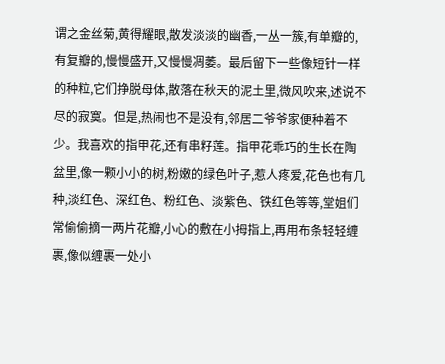谓之金丝菊,黄得耀眼,散发淡淡的幽香,一丛一簇,有单瓣的,有复瓣的,慢慢盛开,又慢慢凋萎。最后留下一些像短针一样的种粒,它们挣脱母体,散落在秋天的泥土里,微风吹来,述说不尽的寂寞。但是,热闹也不是没有,邻居二爷爷家便种着不少。我喜欢的指甲花,还有串籽莲。指甲花乖巧的生长在陶盆里,像一颗小小的树,粉嫩的绿色叶子,惹人疼爱,花色也有几种,淡红色、深红色、粉红色、淡紫色、铁红色等等,堂姐们常偷偷摘一两片花瓣,小心的敷在小拇指上,再用布条轻轻缠裹,像似缠裹一处小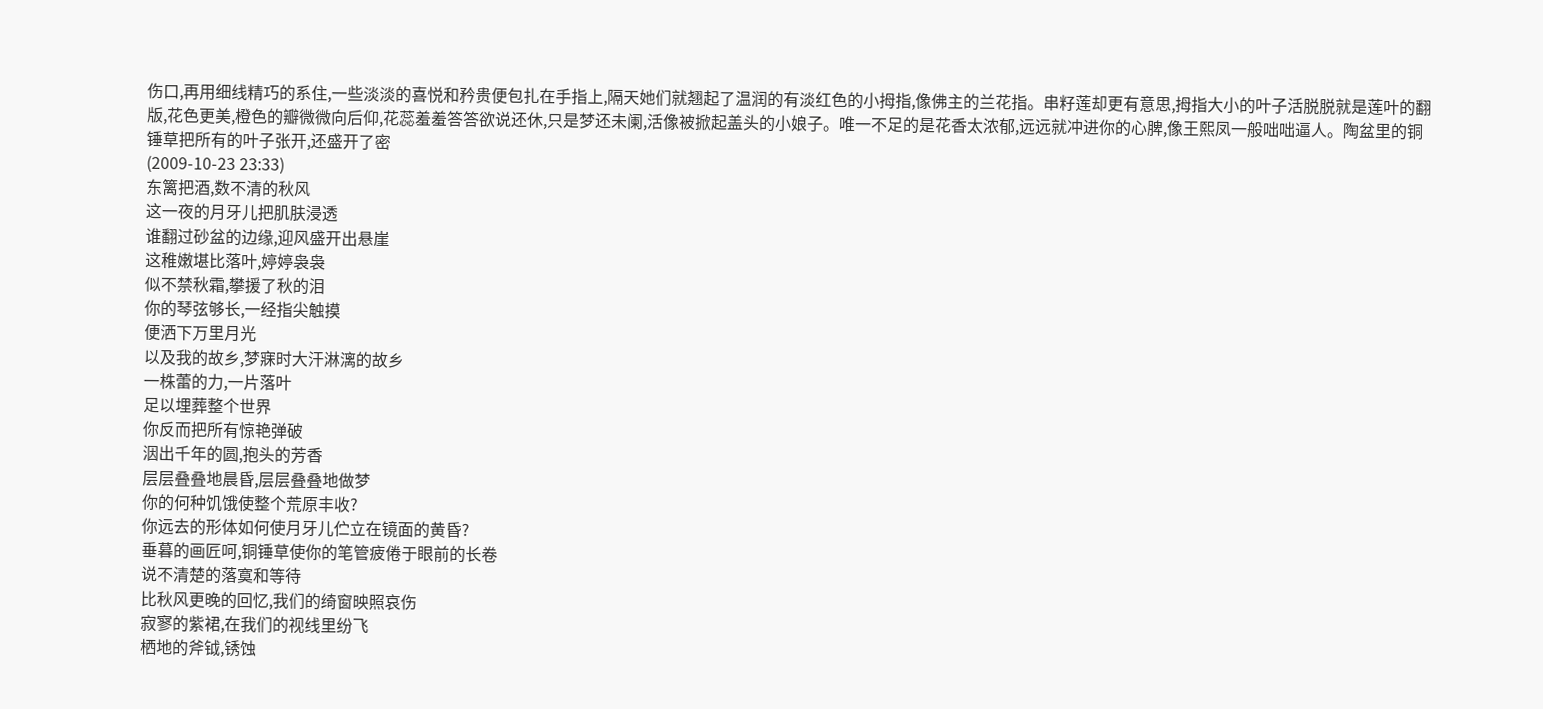伤口,再用细线精巧的系住,一些淡淡的喜悦和矜贵便包扎在手指上,隔天她们就翘起了温润的有淡红色的小拇指,像佛主的兰花指。串籽莲却更有意思,拇指大小的叶子活脱脱就是莲叶的翻版,花色更美,橙色的瓣微微向后仰,花蕊羞羞答答欲说还休,只是梦还未阑,活像被掀起盖头的小娘子。唯一不足的是花香太浓郁,远远就冲进你的心脾,像王熙凤一般咄咄逼人。陶盆里的铜锤草把所有的叶子张开,还盛开了密
(2009-10-23 23:33)
东篱把酒,数不清的秋风
这一夜的月牙儿把肌肤浸透
谁翻过砂盆的边缘,迎风盛开出悬崖
这稚嫩堪比落叶,婷婷袅袅
似不禁秋霜,攀援了秋的泪
你的琴弦够长,一经指尖触摸
便洒下万里月光
以及我的故乡,梦寐时大汗淋漓的故乡
一株蕾的力,一片落叶
足以埋葬整个世界
你反而把所有惊艳弹破
洇出千年的圆,抱头的芳香
层层叠叠地晨昏,层层叠叠地做梦
你的何种饥饿使整个荒原丰收?
你远去的形体如何使月牙儿伫立在镜面的黄昏?
垂暮的画匠呵,铜锤草使你的笔管疲倦于眼前的长卷
说不清楚的落寞和等待
比秋风更晚的回忆,我们的绮窗映照哀伤
寂寥的紫裙,在我们的视线里纷飞
栖地的斧钺,锈蚀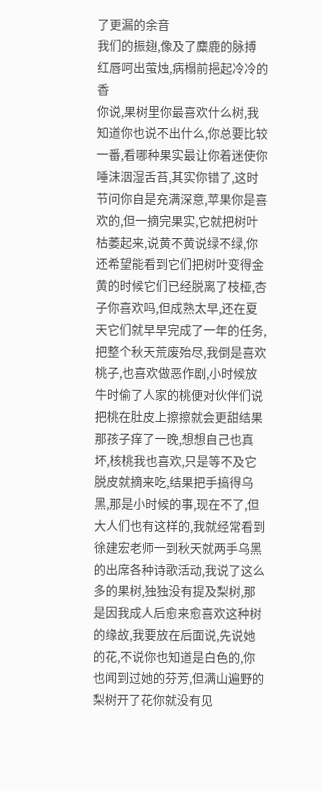了更漏的余音
我们的振翅,像及了麋鹿的脉搏
红唇呵出萤烛,病榻前挹起冷冷的香
你说,果树里你最喜欢什么树,我知道你也说不出什么,你总要比较一番,看哪种果实最让你着迷使你唾沫洇湿舌苔,其实你错了,这时节问你自是充满深意,苹果你是喜欢的,但一摘完果实,它就把树叶枯萎起来,说黄不黄说绿不绿,你还希望能看到它们把树叶变得金黄的时候它们已经脱离了枝桠,杏子你喜欢吗,但成熟太早,还在夏天它们就早早完成了一年的任务,把整个秋天荒废殆尽,我倒是喜欢桃子,也喜欢做恶作剧,小时候放牛时偷了人家的桃便对伙伴们说把桃在肚皮上擦擦就会更甜结果那孩子痒了一晚,想想自己也真坏,核桃我也喜欢,只是等不及它脱皮就摘来吃,结果把手搞得乌黑,那是小时候的事,现在不了,但大人们也有这样的,我就经常看到徐建宏老师一到秋天就两手乌黑的出席各种诗歌活动,我说了这么多的果树,独独没有提及梨树,那是因我成人后愈来愈喜欢这种树的缘故,我要放在后面说,先说她的花,不说你也知道是白色的,你也闻到过她的芬芳,但满山遍野的梨树开了花你就没有见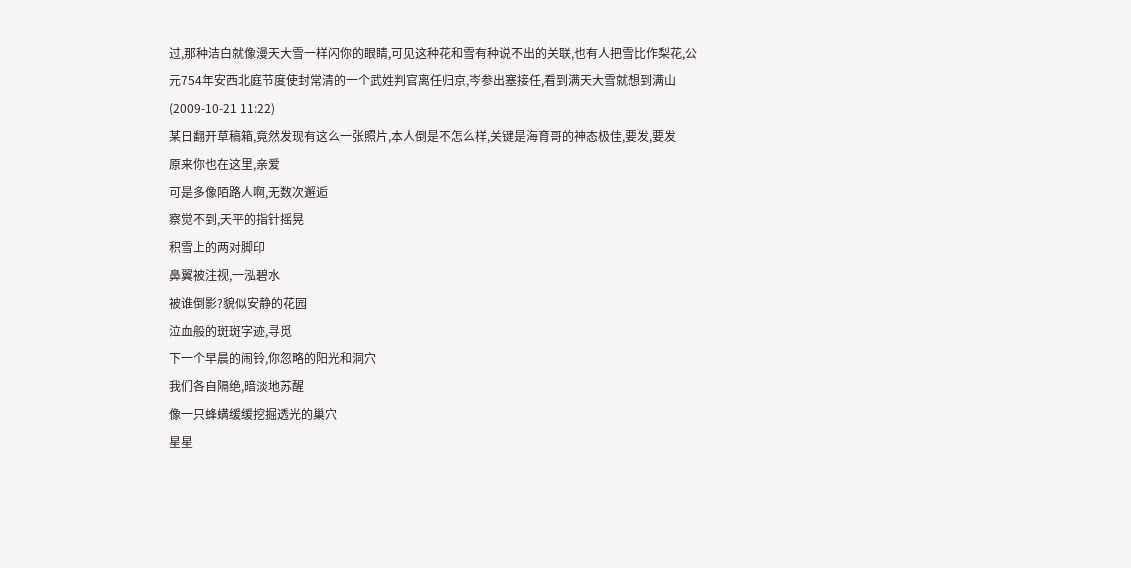过,那种洁白就像漫天大雪一样闪你的眼睛,可见这种花和雪有种说不出的关联,也有人把雪比作梨花,公元754年安西北庭节度使封常清的一个武姓判官离任归京,岑参出塞接任,看到满天大雪就想到满山
(2009-10-21 11:22)
某日翻开草稿箱,竟然发现有这么一张照片,本人倒是不怎么样,关键是海育哥的神态极佳,要发,要发
原来你也在这里,亲爱
可是多像陌路人啊,无数次邂逅
察觉不到,天平的指针摇晃
积雪上的两对脚印
鼻翼被注视,一泓碧水
被谁倒影?貌似安静的花园
泣血般的斑斑字迹,寻觅
下一个早晨的闹铃,你忽略的阳光和洞穴
我们各自隔绝,暗淡地苏醒
像一只蜂螨缓缓挖掘透光的巢穴
星星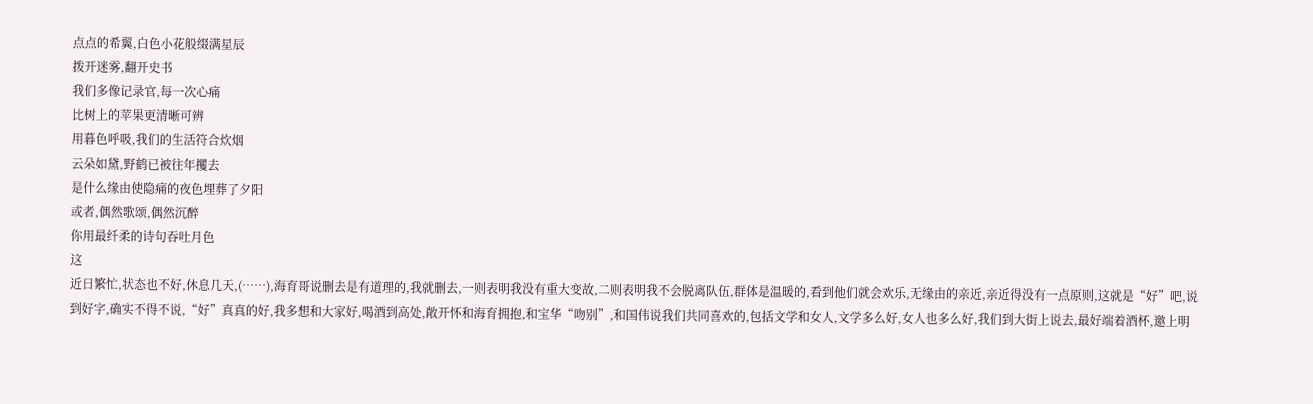点点的希翼,白色小花般缀满星辰
拨开迷雾,翻开史书
我们多像记录官,每一次心痛
比树上的苹果更清晰可辨
用暮色呼吸,我们的生活符合炊烟
云朵如黛,野鹤已被往年攫去
是什么缘由使隐痛的夜色埋葬了夕阳
或者,偶然歌颂,偶然沉醉
你用最纤柔的诗句吞吐月色
这
近日繁忙,状态也不好,休息几天,(……),海育哥说删去是有道理的,我就删去,一则表明我没有重大变故,二则表明我不会脱离队伍,群体是温暖的,看到他们就会欢乐,无缘由的亲近,亲近得没有一点原则,这就是“好”吧,说到好字,确实不得不说,“好”真真的好,我多想和大家好,喝酒到高处,敞开怀和海育拥抱,和宝华“吻别”,和国伟说我们共同喜欢的,包括文学和女人,文学多么好,女人也多么好,我们到大街上说去,最好端着酒杯,邀上明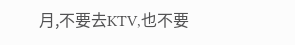月,不要去KTV,也不要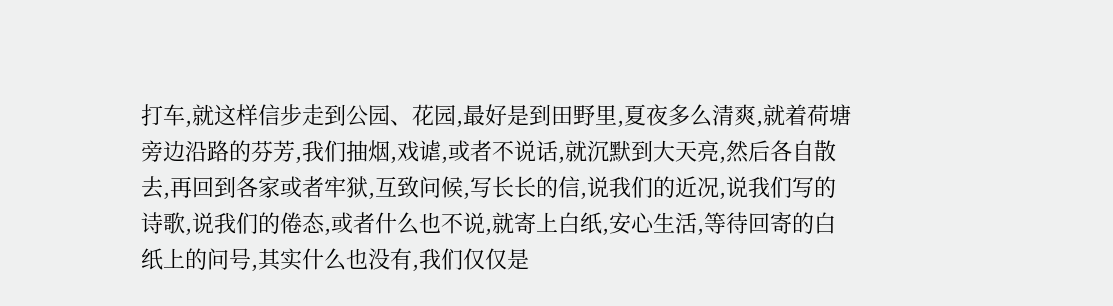打车,就这样信步走到公园、花园,最好是到田野里,夏夜多么清爽,就着荷塘旁边沿路的芬芳,我们抽烟,戏谑,或者不说话,就沉默到大天亮,然后各自散去,再回到各家或者牢狱,互致问候,写长长的信,说我们的近况,说我们写的诗歌,说我们的倦态,或者什么也不说,就寄上白纸,安心生活,等待回寄的白纸上的问号,其实什么也没有,我们仅仅是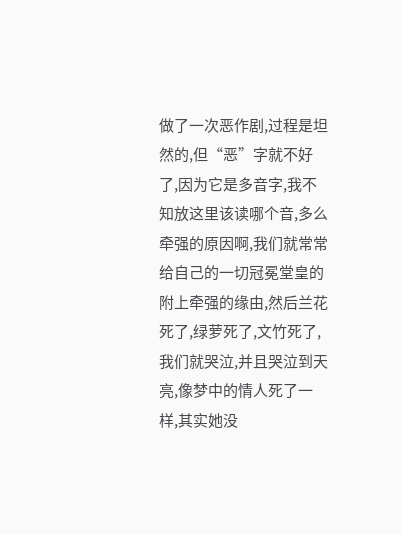做了一次恶作剧,过程是坦然的,但“恶”字就不好了,因为它是多音字,我不知放这里该读哪个音,多么牵强的原因啊,我们就常常给自己的一切冠冕堂皇的附上牵强的缘由,然后兰花死了,绿萝死了,文竹死了,我们就哭泣,并且哭泣到天亮,像梦中的情人死了一样,其实她没